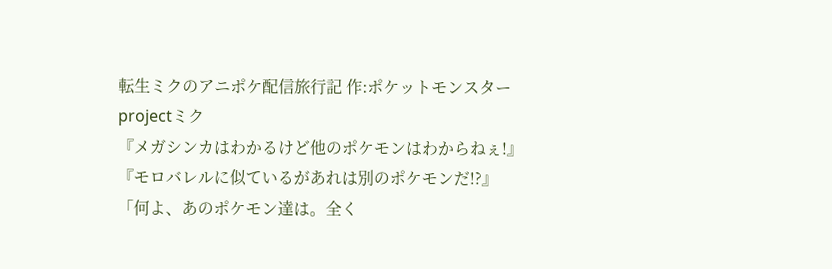転生ミクのアニポケ配信旅行記 作:ポケットモンスター projectミク
『メガシンカはわかるけど他のポケモンはわからねぇ!』
『モロバレルに似ているがあれは別のポケモンだ!?』
「何よ、あのポケモン達は。全く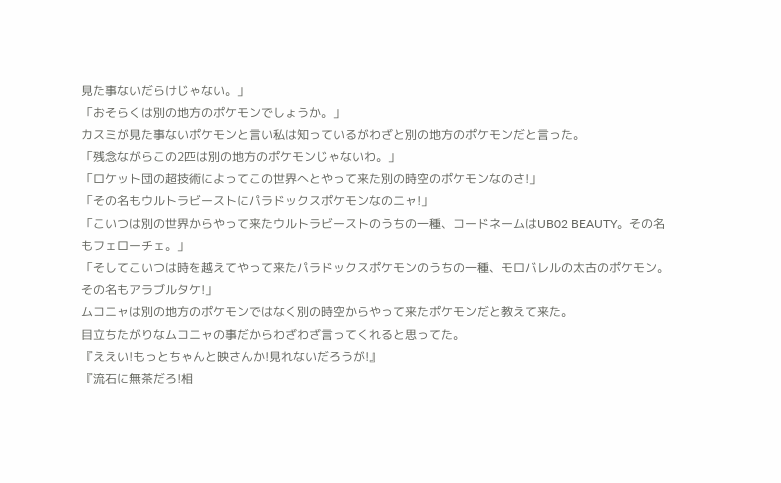見た事ないだらけじゃない。」
「おそらくは別の地方のポケモンでしょうか。」
カスミが見た事ないポケモンと言い私は知っているがわざと別の地方のポケモンだと言った。
「残念ながらこの2匹は別の地方のポケモンじゃないわ。」
「ロケット団の超技術によってこの世界へとやって来た別の時空のポケモンなのさ!」
「その名もウルトラビーストにパラドックスポケモンなのニャ!」
「こいつは別の世界からやって来たウルトラビーストのうちの一種、コードネームはUB02 BEAUTY。その名もフェローチェ。」
「そしてこいつは時を越えてやって来たパラドックスポケモンのうちの一種、モロバレルの太古のポケモン。その名もアラブルタケ!」
ムコニャは別の地方のポケモンではなく別の時空からやって来たポケモンだと教えて来た。
目立ちたがりなムコニャの事だからわざわざ言ってくれると思ってた。
『ええい!もっとちゃんと映さんか!見れないだろうが!』
『流石に無茶だろ!相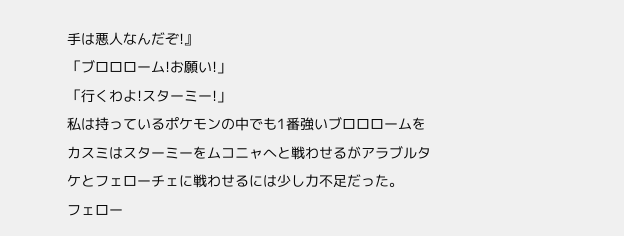手は悪人なんだぞ!』
「ブロロローム!お願い!」
「行くわよ!スターミー!」
私は持っているポケモンの中でも1番強いブロロロームをカスミはスターミーをムコニャへと戦わせるがアラブルタケとフェローチェに戦わせるには少し力不足だった。
フェロー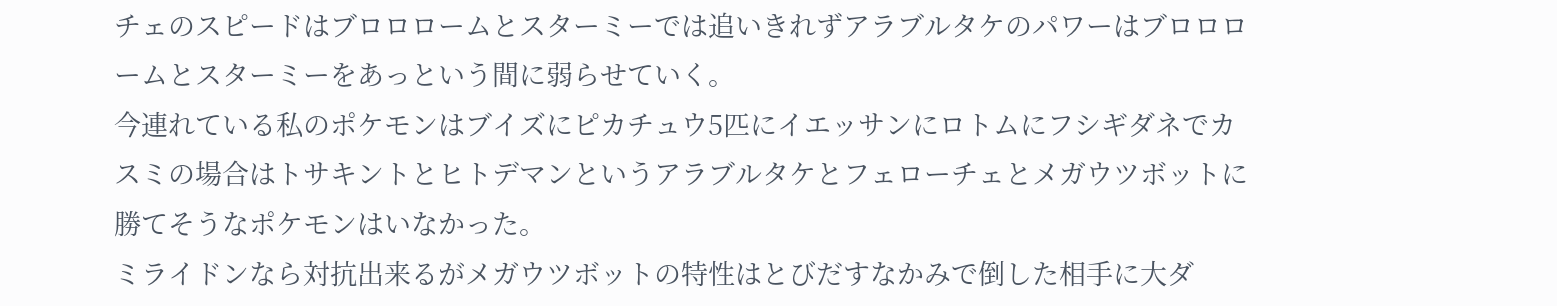チェのスピードはブロロロームとスターミーでは追いきれずアラブルタケのパワーはブロロロームとスターミーをあっという間に弱らせていく。
今連れている私のポケモンはブイズにピカチュウ5匹にイエッサンにロトムにフシギダネでカスミの場合はトサキントとヒトデマンというアラブルタケとフェローチェとメガウツボットに勝てそうなポケモンはいなかった。
ミライドンなら対抗出来るがメガウツボットの特性はとびだすなかみで倒した相手に大ダ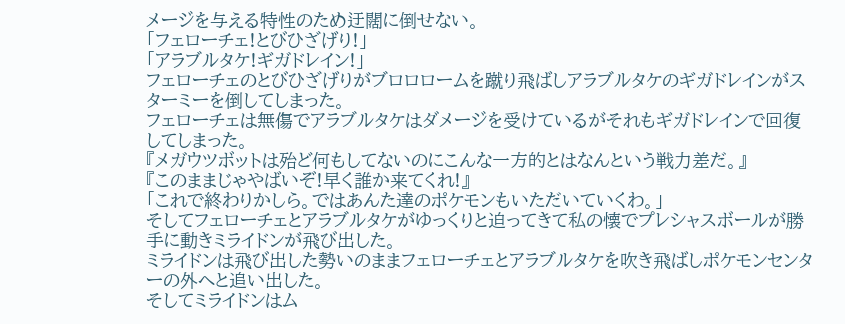メージを与える特性のため迂闊に倒せない。
「フェローチェ!とびひざげり!」
「アラブルタケ!ギガドレイン!」
フェローチェのとびひざげりがブロロロームを蹴り飛ばしアラブルタケのギガドレインがスターミーを倒してしまった。
フェローチェは無傷でアラブルタケはダメージを受けているがそれもギガドレインで回復してしまった。
『メガウツボットは殆ど何もしてないのにこんな一方的とはなんという戦力差だ。』
『このままじゃやばいぞ!早く誰か来てくれ!』
「これで終わりかしら。ではあんた達のポケモンもいただいていくわ。」
そしてフェローチェとアラブルタケがゆっくりと迫ってきて私の懐でプレシャスボールが勝手に動きミライドンが飛び出した。
ミライドンは飛び出した勢いのままフェローチェとアラブルタケを吹き飛ばしポケモンセンターの外へと追い出した。
そしてミライドンはム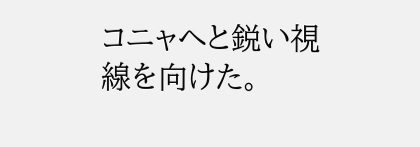コニャへと鋭い視線を向けた。